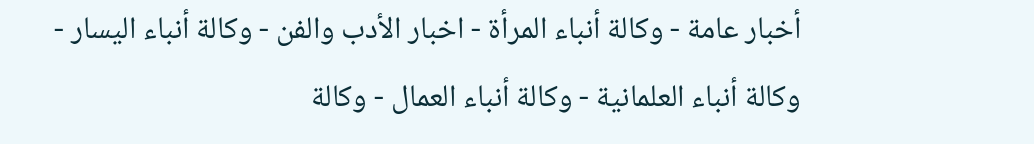أخبار عامة - وكالة أنباء المرأة - اخبار الأدب والفن - وكالة أنباء اليسار - وكالة أنباء العلمانية - وكالة أنباء العمال - وكالة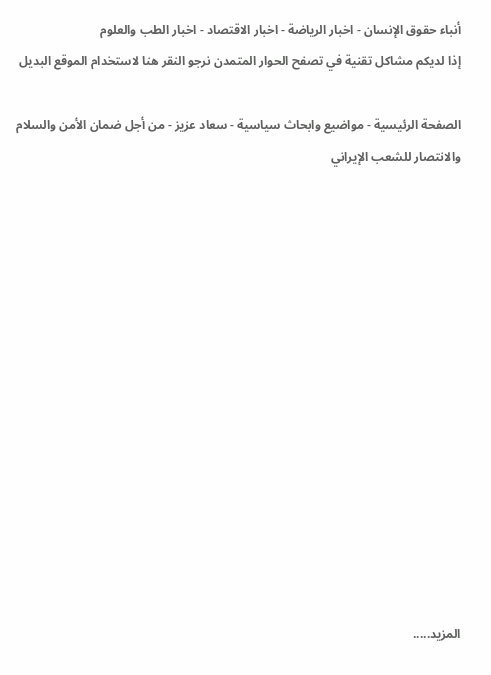أنباء حقوق الإنسان - اخبار الرياضة - اخبار الاقتصاد - اخبار الطب والعلوم
إذا لديكم مشاكل تقنية في تصفح الحوار المتمدن نرجو النقر هنا لاستخدام الموقع البديل

الصفحة الرئيسية - مواضيع وابحاث سياسية - سعاد عزيز - من أجل ضمان الأمن والسلام والانتصار للشعب الإيراني














المزيد.....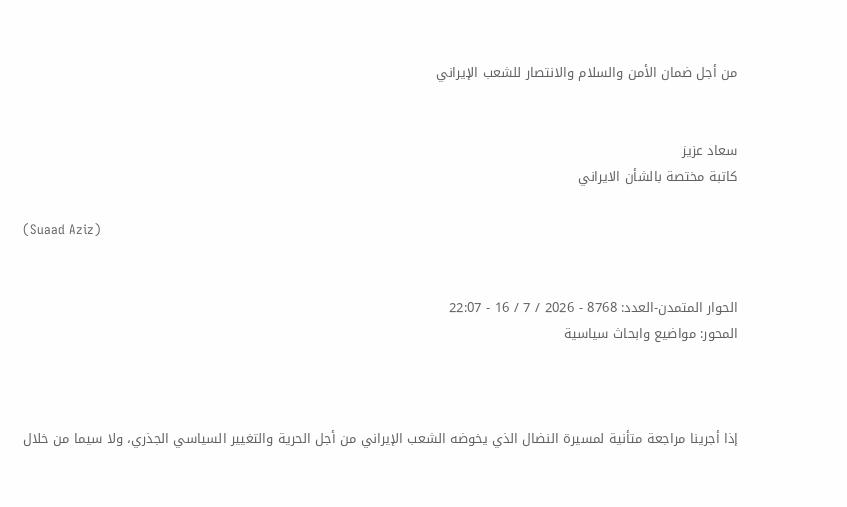من أجل ضمان الأمن والسلام والانتصار للشعب الإيراني


سعاد عزيز
کاتبة مختصة بالشأن الايراني

(Suaad Aziz)


الحوار المتمدن-العدد: 8768 - 2026 / 7 / 16 - 22:07
المحور: مواضيع وابحاث سياسية



إذا أجرينا مراجعة متأنية لمسيرة النضال الذي يخوضه الشعب الإيراني من أجل الحرية والتغيير السياسي الجذري، ولا سيما من خلال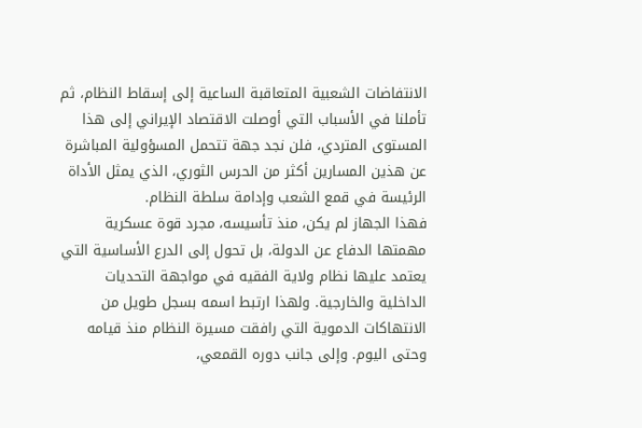الانتفاضات الشعبية المتعاقبة الساعية إلى إسقاط النظام، ثم تأملنا في الأسباب التي أوصلت الاقتصاد الإيراني إلى هذا المستوى المتردي، فلن نجد جهة تتحمل المسؤولية المباشرة عن هذين المسارين أكثر من الحرس الثوري، الذي يمثل الأداة الرئيسة في قمع الشعب وإدامة سلطة النظام.
فهذا الجهاز لم يكن، منذ تأسيسه، مجرد قوة عسكرية مهمتها الدفاع عن الدولة، بل تحول إلى الدرع الأساسية التي يعتمد عليها نظام ولاية الفقيه في مواجهة التحديات الداخلية والخارجية. ولهذا ارتبط اسمه بسجل طويل من الانتهاكات الدموية التي رافقت مسيرة النظام منذ قيامه وحتى اليوم. وإلى جانب دوره القمعي،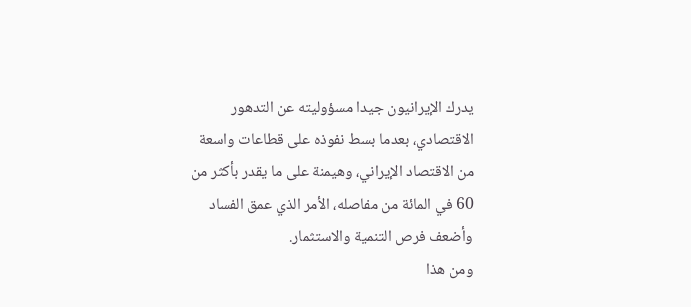يدرك الإيرانيون جيدا مسؤوليته عن التدهور الاقتصادي، بعدما بسط نفوذه على قطاعات واسعة من الاقتصاد الإيراني، وهيمنة على ما يقدر بأكثر من 60 في المائة من مفاصله، الأمر الذي عمق الفساد وأضعف فرص التنمية والاستثمار.
ومن هذا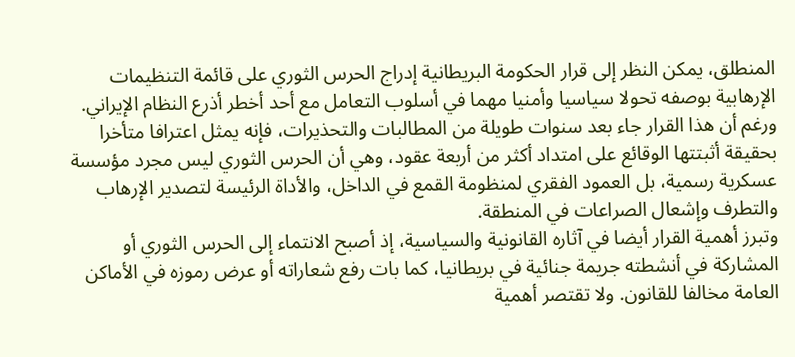المنطلق، يمكن النظر إلى قرار الحكومة البريطانية إدراج الحرس الثوري على قائمة التنظيمات الإرهابية بوصفه تحولا سياسيا وأمنيا مهما في أسلوب التعامل مع أحد أخطر أذرع النظام الإيراني. ورغم أن هذا القرار جاء بعد سنوات طويلة من المطالبات والتحذيرات، فإنه يمثل اعترافا متأخرا بحقيقة أثبتتها الوقائع على امتداد أكثر من أربعة عقود، وهي أن الحرس الثوري ليس مجرد مؤسسة عسكرية رسمية، بل العمود الفقري لمنظومة القمع في الداخل، والأداة الرئيسة لتصدير الإرهاب والتطرف وإشعال الصراعات في المنطقة.
وتبرز أهمية القرار أيضا في آثاره القانونية والسياسية، إذ أصبح الانتماء إلى الحرس الثوري أو المشاركة في أنشطته جريمة جنائية في بريطانيا، كما بات رفع شعاراته أو عرض رموزه في الأماكن العامة مخالفا للقانون. ولا تقتصر أهمية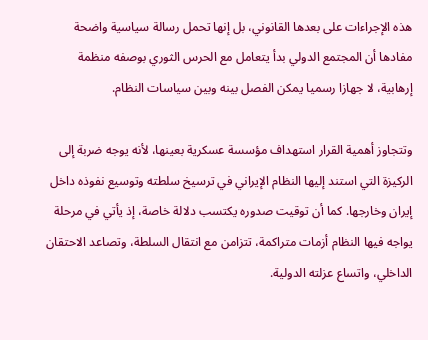هذه الإجراءات على بعدها القانوني، بل إنها تحمل رسالة سياسية واضحة مفادها أن المجتمع الدولي بدأ يتعامل مع الحرس الثوري بوصفه منظمة إرهابية، لا جهازا رسميا يمكن الفصل بينه وبين سياسات النظام.

وتتجاوز أهمية القرار استهداف مؤسسة عسكرية بعينها، لأنه يوجه ضربة إلى الركيزة التي استند إليها النظام الإيراني في ترسيخ سلطته وتوسيع نفوذه داخل إيران وخارجها. كما أن توقيت صدوره يكتسب دلالة خاصة، إذ يأتي في مرحلة يواجه فيها النظام أزمات متراكمة، تتزامن مع انتقال السلطة، وتصاعد الاحتقان الداخلي، واتساع عزلته الدولية.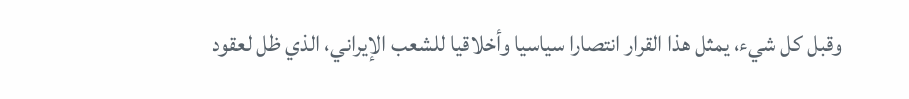وقبل كل شيء، يمثل هذا القرار انتصارا سياسيا وأخلاقيا للشعب الإيراني، الذي ظل لعقود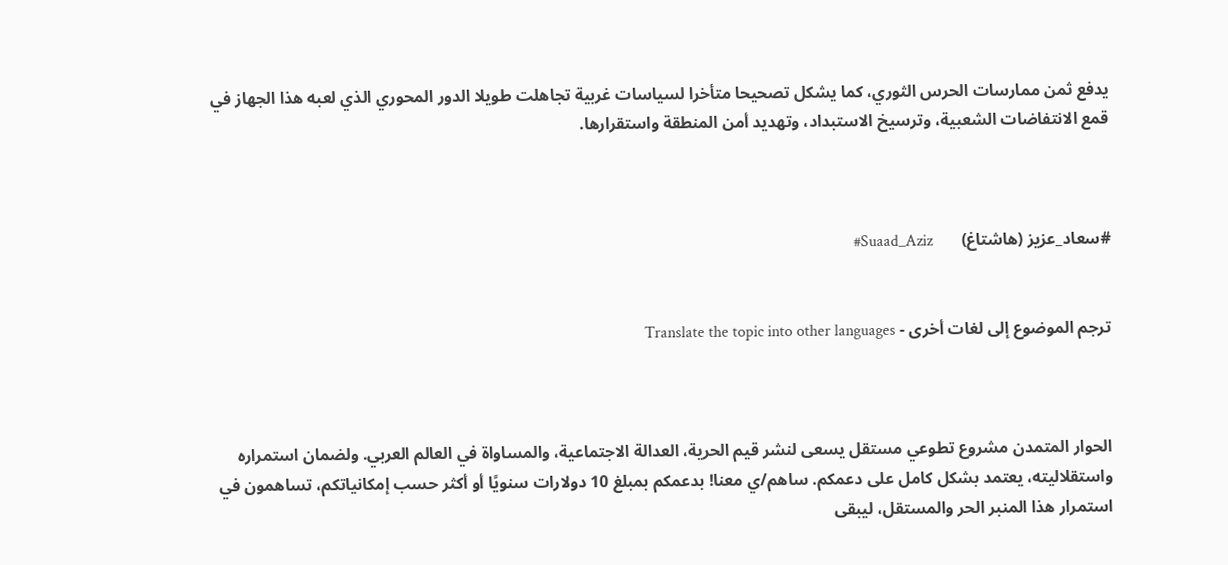يدفع ثمن ممارسات الحرس الثوري، كما يشكل تصحيحا متأخرا لسياسات غربية تجاهلت طويلا الدور المحوري الذي لعبه هذا الجهاز في قمع الانتفاضات الشعبية، وترسيخ الاستبداد، وتهديد أمن المنطقة واستقرارها.



#سعاد_عزيز (هاشتاغ)       Suaad_Aziz#


ترجم الموضوع إلى لغات أخرى - Translate the topic into other languages



الحوار المتمدن مشروع تطوعي مستقل يسعى لنشر قيم الحرية، العدالة الاجتماعية، والمساواة في العالم العربي. ولضمان استمراره واستقلاليته، يعتمد بشكل كامل على دعمكم. ساهم/ي معنا! بدعمكم بمبلغ 10 دولارات سنويًا أو أكثر حسب إمكانياتكم، تساهمون في استمرار هذا المنبر الحر والمستقل، ليبقى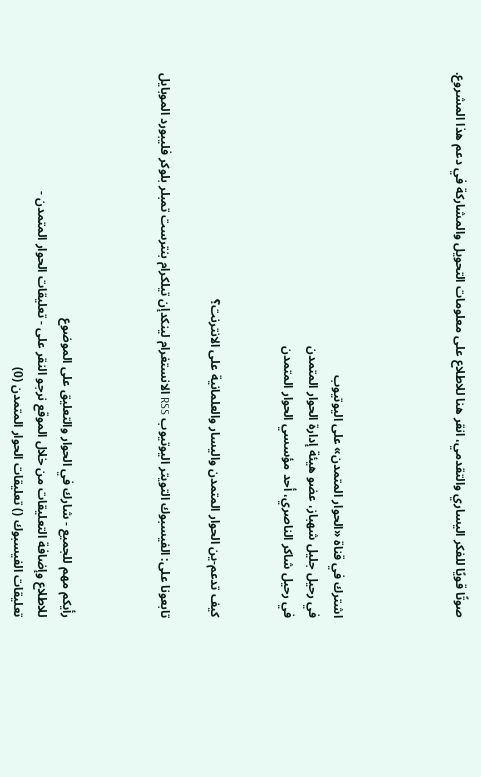صوتًا قويًا للفكر اليساري والتقدمي، انقر هنا للاطلاع على معلومات التحويل والمشاركة في دعم هذا المشروع.




اشترك في قناة «الحوار المتمدن» على اليوتيوب
في رحيل جليل شهباز، عضو هيئة إدارة الحوار المتمدن
في رحيل شاكر الناصري، أحد مؤسسي الحوار المتمدن


كيف تدعم-ين الحوار المتمدن واليسار والعلمانية على الانترنت؟

تابعونا على: الفيسبوك التويتر اليوتيوب RSS الانستغرام لينكدإن تيلكرام بنترست تمبلر بلوكر فليبورد الموبايل



رأيكم مهم للجميع - شارك في الحوار والتعليق على الموضوع
للاطلاع وإضافة التعليقات من خلال الموقع نرجو النقر على - تعليقات الحوار المتمدن -
تعليقات الفيسبوك () تعليقات الحوار المتمدن (0)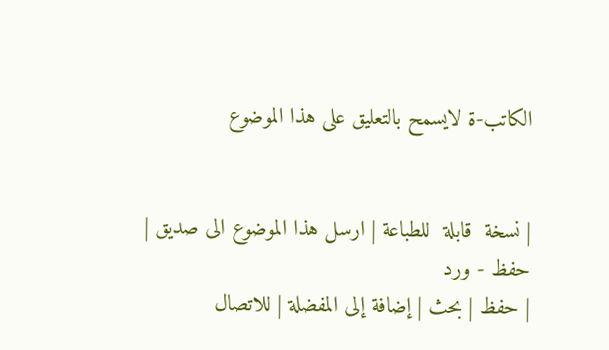الكاتب-ة لايسمح بالتعليق على هذا الموضوع


| نسخة  قابلة  للطباعة | ارسل هذا الموضوع الى صديق | حفظ - ورد
| حفظ | بحث | إضافة إلى المفضلة | للاتصال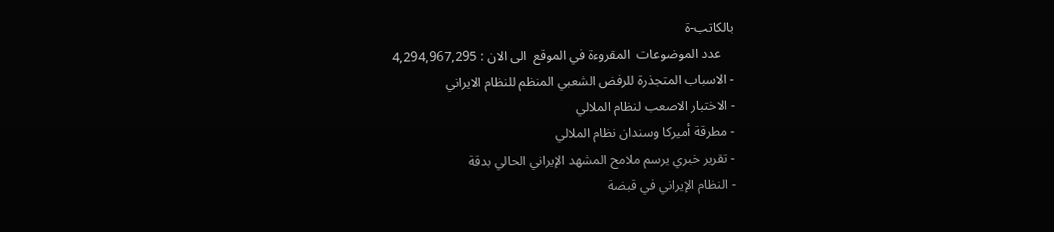بالكاتب-ة
    عدد الموضوعات  المقروءة في الموقع  الى الان : 4,294,967,295
- الاسباب المتجذرة للرفض الشعبي المنظم للنظام الايراني
- الاختبار الاصعب لنظام الملالي
- مطرقة أميرکا وسندان نظام الملالي
- تقرير خبري يرسم ملامح المشهد الإيراني الحالي بدقة
- النظام الإيراني في قبضة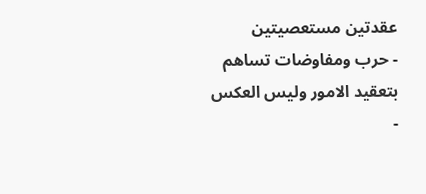عقدتين مستعصيتين
- حرب ومفاوضات تساهم بتعقيد الامور وليس العکس
-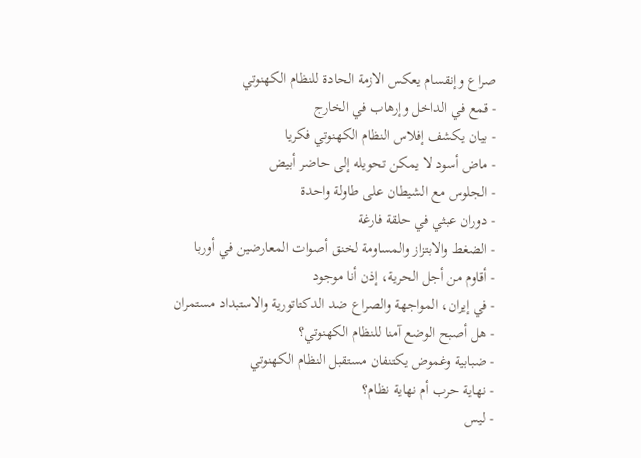صراع وإنقسام يعکس الازمة الحادة للنظام الکهنوتي
- قمع في الداخل وإرهاب في الخارج
- بيان يکشف إفلاس النظام الکهنوتي فکريا
- ماض أسود لا يمكن تحويله إلى حاضر أبيض
- الجلوس مع الشيطان على طاولة واحدة
- دوران عبثي في حلقة فارغة
- الضغط والابتزاز والمساومة لخنق أصوات المعارضين في أوربا
- أقاوم من أجل الحریة، إذن أنا موجود
- في إيران، المواجهة والصراع ضد الدكتاتورية والاستبداد مستمران
- هل أصبح الوضع آمنا للنظام الکهنوتي؟
- ضبابية وغموض يكتنفان مستقبل النظام الكهنوتي
- نهاية حرب أم نهاية نظام؟
- ليس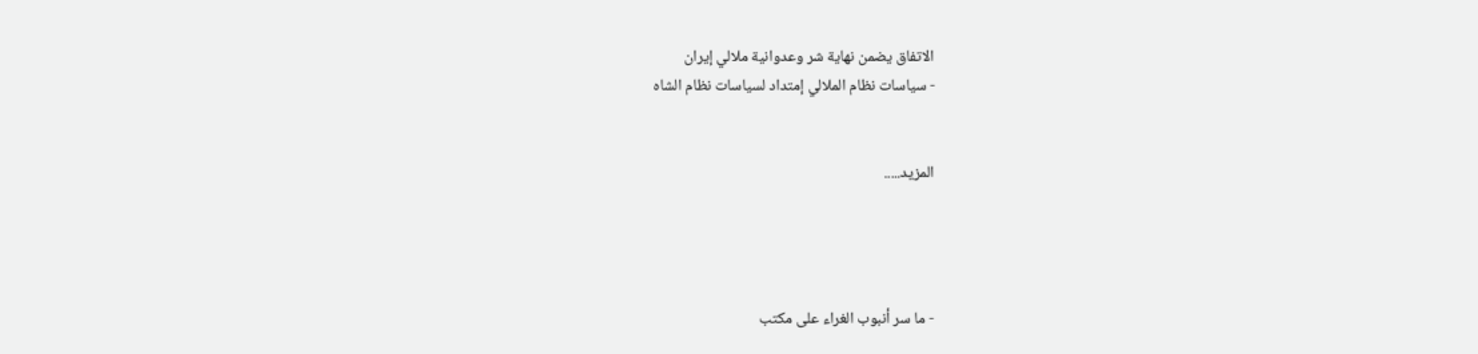الاتفاق يضمن نهاية شر وعدوانية ملالي إيران
- سياسات نظام الملالي إمتداد لسياسات نظام الشاه


المزيد.....




- ما سر أنبوب الغراء على مكتب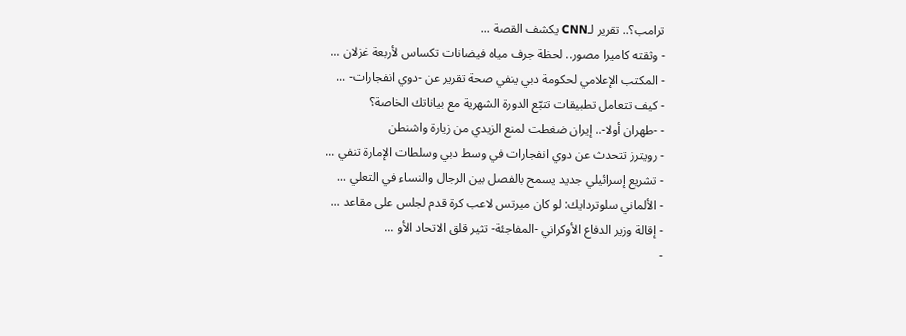ترامب؟.. تقرير لـCNN يكشف القصة ...
- وثقته كاميرا مصور.. لحظة جرف مياه فيضانات تكساس لأربعة غزلان ...
- المكتب الإعلامي لحكومة دبي ينفي صحة تقرير عن -دوي انفجارات- ...
- كيف تتعامل تطبيقات تتبّع الدورة الشهرية مع بياناتك الخاصة؟
- -طهران أولا-.. إيران ضغطت لمنع الزيدي من زيارة واشنطن
- رويترز تتحدث عن دوي انفجارات في وسط دبي وسلطات الإمارة تنفي ...
- تشريع إسرائيلي جديد يسمح بالفصل بين الرجال والنساء في التعلي ...
- الألماني سلوتردايك: لو كان ميرتس لاعب كرة قدم لجلس على مقاعد ...
- إقالة وزير الدفاع الأوكراني -المفاجئة- تثير قلق الاتحاد الأو ...
-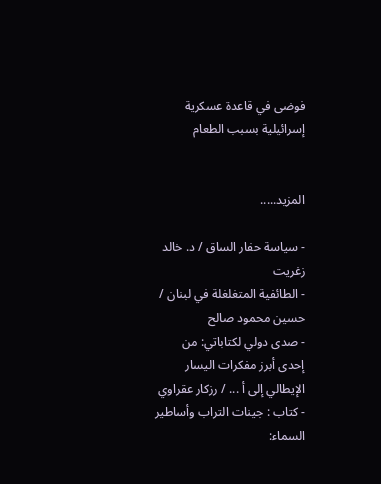فوضى في قاعدة عسكرية إسرائيلية بسبب الطعام


المزيد.....

- سياسة حفار الساق / د. خالد زغريت
- الطائفية المتغلغلة في لبنان / حسين محمود صالح
- صدى دولي لكتاباتي: من إحدى أبرز مفكرات اليسار الإيطالي إلى أ ... / رزكار عقراوي
- كتاب : جينات التراب وأساطير السماء: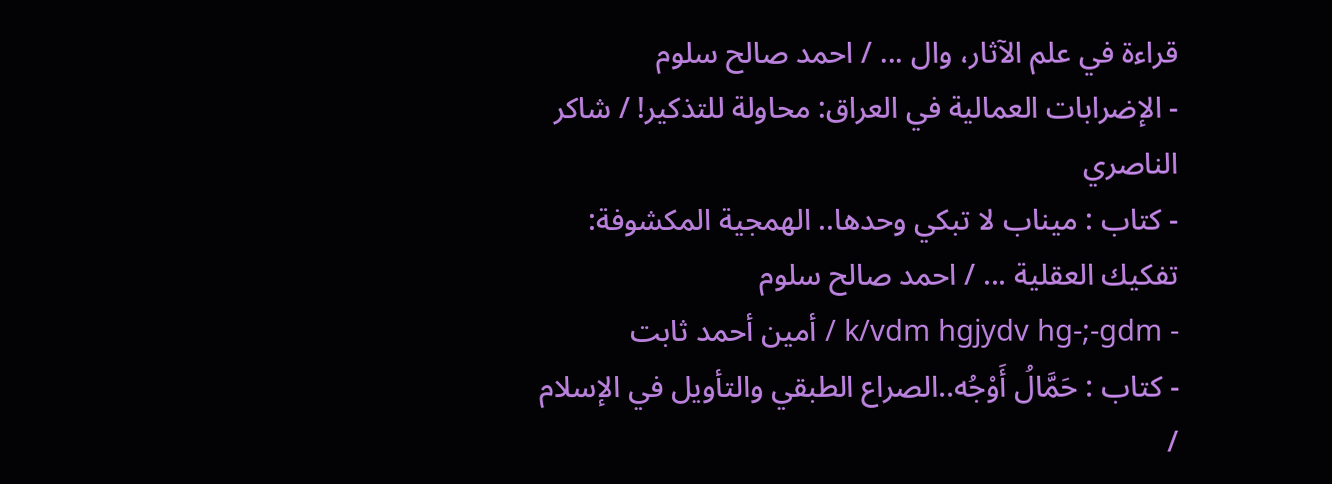قراءة في علم الآثار، وال ... / احمد صالح سلوم
- الإضرابات العمالية في العراق: محاولة للتذكير! / شاكر الناصري
- كتاب : ميناب لا تبكي وحدها.. الهمجية المكشوفة: تفكيك العقلية ... / احمد صالح سلوم
- k/vdm hgjydv hg-;-gdm / أمين أحمد ثابت
- كتاب : حَمَّالُ أَوْجُه..الصراع الطبقي والتأويل في الإسلام /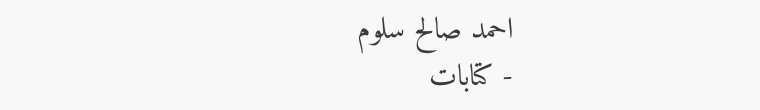احمد صالح سلوم
- كتابات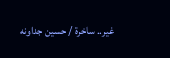غير.. ساخرة / حسين جداونه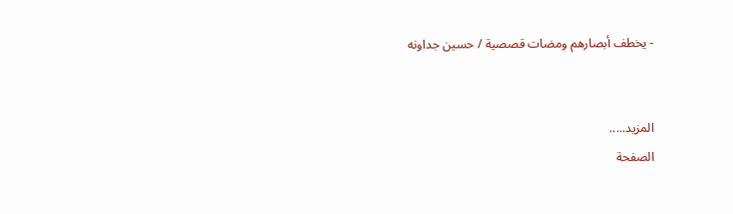- يخطف أبصارهم ومضات قصصية / حسين جداونه


المزيد.....
الصفحة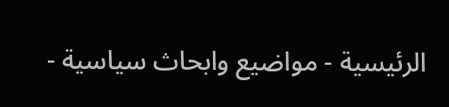الرئيسية - مواضيع وابحاث سياسية -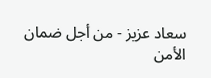سعاد عزيز - من أجل ضمان الأمن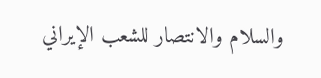والسلام والانتصار للشعب الإيراني